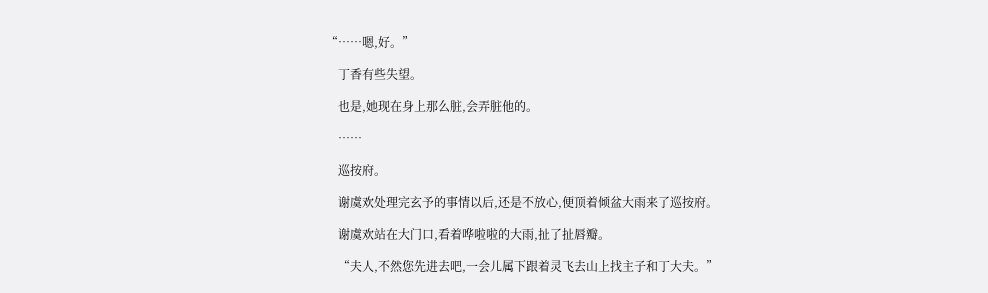“……嗯,好。”

    丁香有些失望。

    也是,她现在身上那么脏,会弄脏他的。

    ……

    巡按府。

    谢虞欢处理完玄予的事情以后,还是不放心,便顶着倾盆大雨来了巡按府。

    谢虞欢站在大门口,看着哗啦啦的大雨,扯了扯唇瓣。

    “夫人,不然您先进去吧,一会儿属下跟着灵飞去山上找主子和丁大夫。”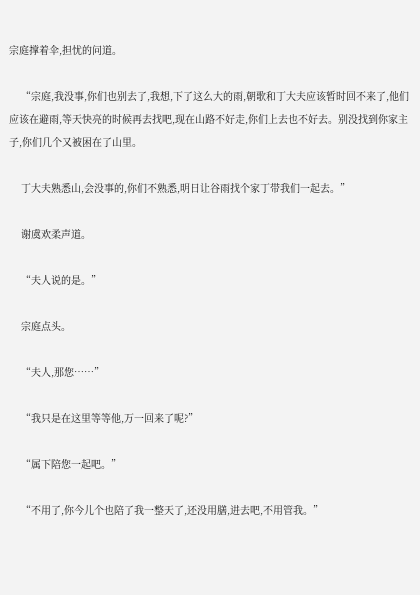宗庭撑着伞,担忧的问道。

    “宗庭,我没事,你们也别去了,我想,下了这么大的雨,朝歌和丁大夫应该暂时回不来了,他们应该在避雨,等天快亮的时候再去找吧,现在山路不好走,你们上去也不好去。别没找到你家主子,你们几个又被困在了山里。

    丁大夫熟悉山,会没事的,你们不熟悉,明日让谷雨找个家丁带我们一起去。”

    谢虞欢柔声道。

    “夫人说的是。”

    宗庭点头。

    “夫人,那您……”

    “我只是在这里等等他,万一回来了呢?”

    “属下陪您一起吧。”

    “不用了,你今儿个也陪了我一整天了,还没用膳,进去吧,不用管我。”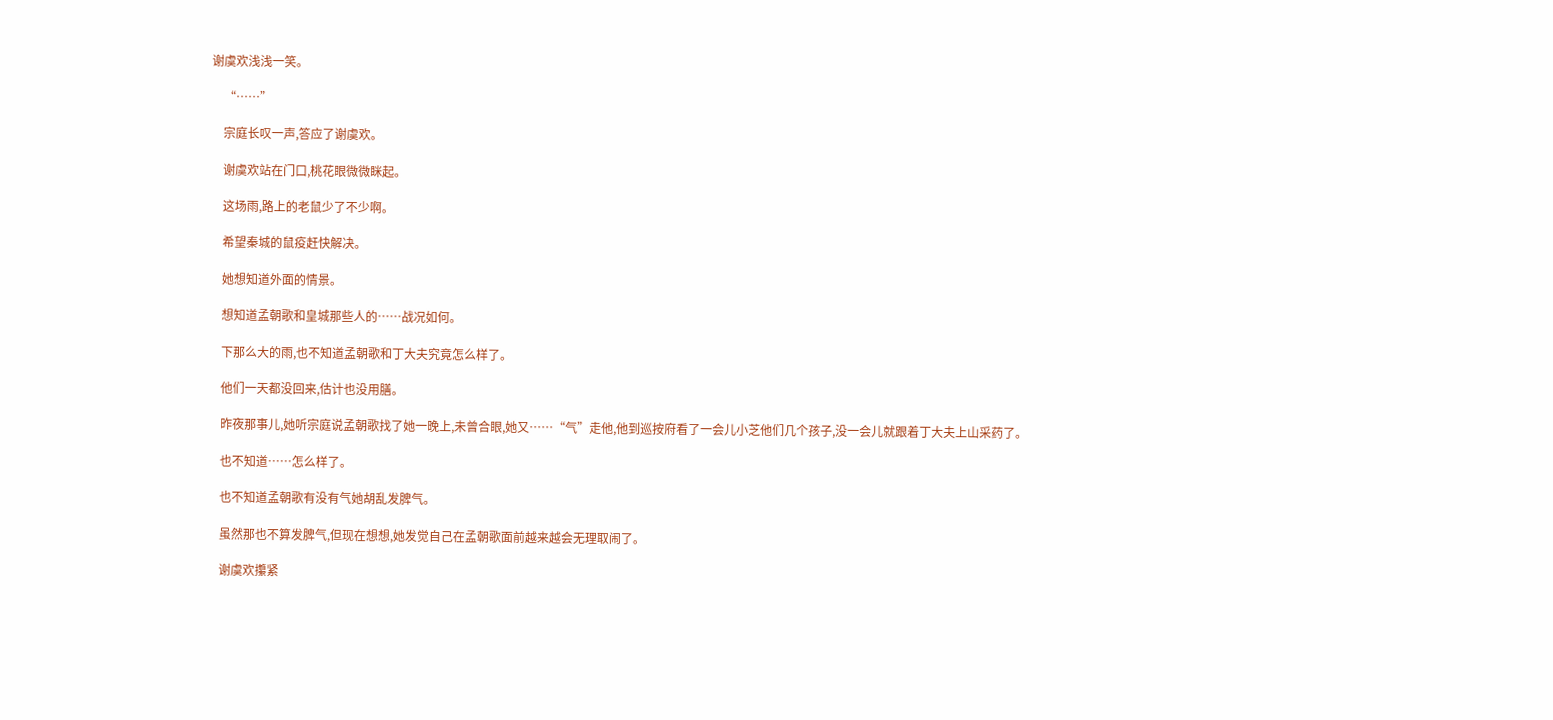谢虞欢浅浅一笑。

    “……”

    宗庭长叹一声,答应了谢虞欢。

    谢虞欢站在门口,桃花眼微微眯起。

    这场雨,路上的老鼠少了不少啊。

    希望秦城的鼠疫赶快解决。

    她想知道外面的情景。

    想知道孟朝歌和皇城那些人的……战况如何。

    下那么大的雨,也不知道孟朝歌和丁大夫究竟怎么样了。

    他们一天都没回来,估计也没用膳。

    昨夜那事儿,她听宗庭说孟朝歌找了她一晚上,未曾合眼,她又……“气”走他,他到巡按府看了一会儿小芝他们几个孩子,没一会儿就跟着丁大夫上山采药了。

    也不知道……怎么样了。

    也不知道孟朝歌有没有气她胡乱发脾气。

    虽然那也不算发脾气,但现在想想,她发觉自己在孟朝歌面前越来越会无理取闹了。

    谢虞欢攥紧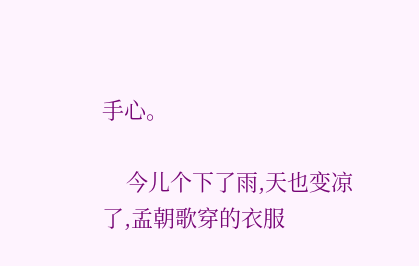手心。

    今儿个下了雨,天也变凉了,孟朝歌穿的衣服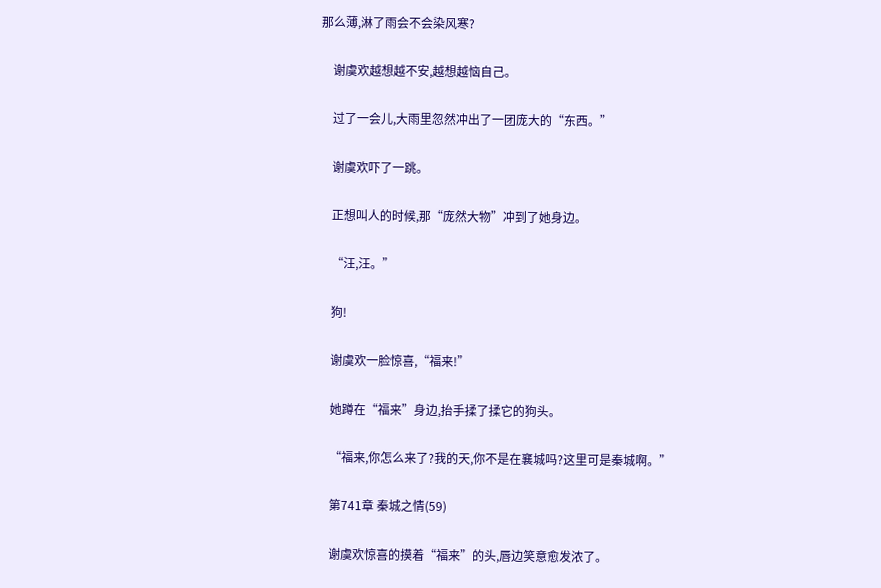那么薄,淋了雨会不会染风寒?

    谢虞欢越想越不安,越想越恼自己。

    过了一会儿,大雨里忽然冲出了一团庞大的“东西。”

    谢虞欢吓了一跳。

    正想叫人的时候,那“庞然大物”冲到了她身边。

    “汪,汪。”

    狗!

    谢虞欢一脸惊喜,“福来!”

    她蹲在“福来”身边,抬手揉了揉它的狗头。

    “福来,你怎么来了?我的天,你不是在襄城吗?这里可是秦城啊。”

    第741章 秦城之情(59)

    谢虞欢惊喜的摸着“福来”的头,唇边笑意愈发浓了。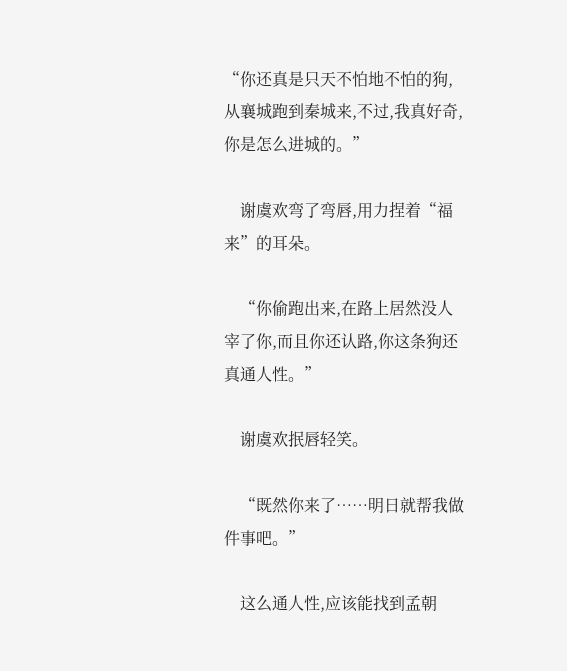“你还真是只天不怕地不怕的狗,从襄城跑到秦城来,不过,我真好奇,你是怎么进城的。”

    谢虞欢弯了弯唇,用力捏着“福来”的耳朵。

    “你偷跑出来,在路上居然没人宰了你,而且你还认路,你这条狗还真通人性。”

    谢虞欢抿唇轻笑。

    “既然你来了……明日就帮我做件事吧。”

    这么通人性,应该能找到孟朝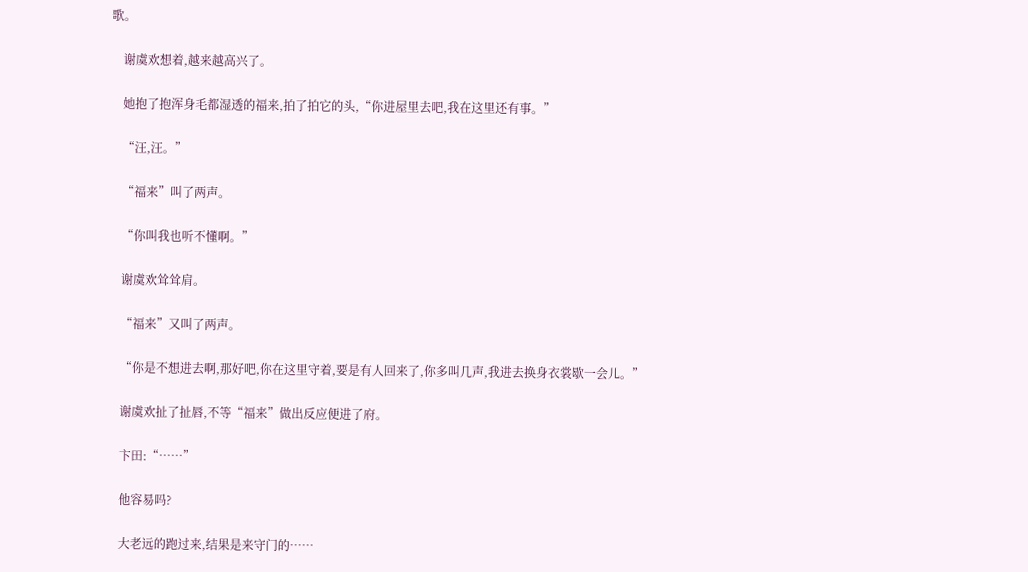歌。

    谢虞欢想着,越来越高兴了。

    她抱了抱浑身毛都湿透的福来,拍了拍它的头,“你进屋里去吧,我在这里还有事。”

    “汪,汪。”

    “福来”叫了两声。

    “你叫我也听不懂啊。”

    谢虞欢耸耸肩。

    “福来”又叫了两声。

    “你是不想进去啊,那好吧,你在这里守着,要是有人回来了,你多叫几声,我进去换身衣裳歇一会儿。”

    谢虞欢扯了扯唇,不等“福来”做出反应便进了府。

    卞田:“……”

    他容易吗?

    大老远的跑过来,结果是来守门的……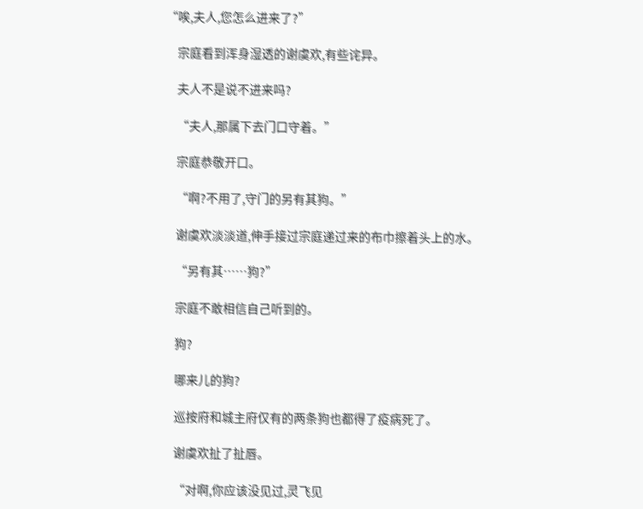“唉,夫人,您怎么进来了?”

    宗庭看到浑身湿透的谢虞欢,有些诧异。

    夫人不是说不进来吗?

    “夫人,那属下去门口守着。”

    宗庭恭敬开口。

    “啊?不用了,守门的另有其狗。”

    谢虞欢淡淡道,伸手接过宗庭递过来的布巾擦着头上的水。

    “另有其……狗?”

    宗庭不敢相信自己听到的。

    狗?

    哪来儿的狗?

    巡按府和城主府仅有的两条狗也都得了疫病死了。

    谢虞欢扯了扯唇。

    “对啊,你应该没见过,灵飞见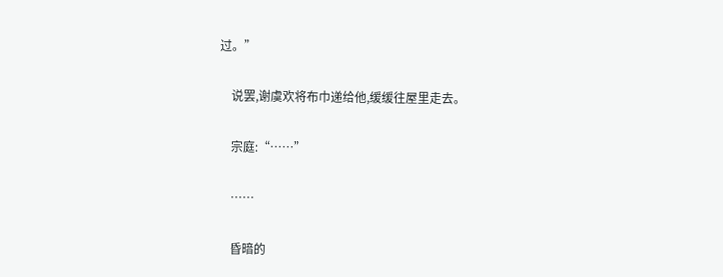过。”

    说罢,谢虞欢将布巾递给他,缓缓往屋里走去。

    宗庭:“……”

    ……

    昏暗的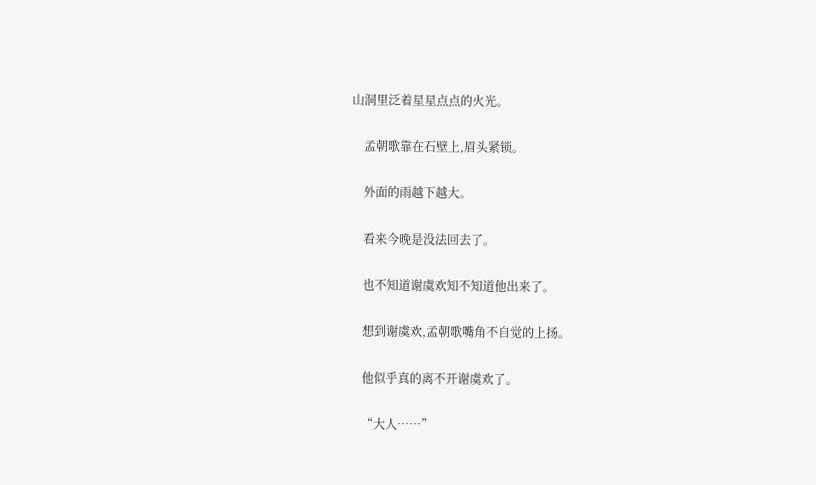山洞里泛着星星点点的火光。

    孟朝歌靠在石壁上,眉头紧锁。

    外面的雨越下越大。

    看来今晚是没法回去了。

    也不知道谢虞欢知不知道他出来了。

    想到谢虞欢,孟朝歌嘴角不自觉的上扬。

    他似乎真的离不开谢虞欢了。

    “大人……”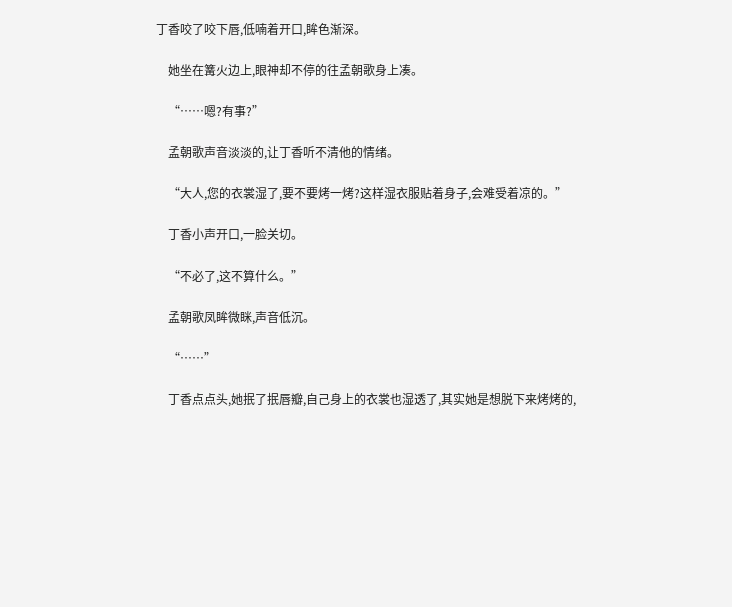丁香咬了咬下唇,低喃着开口,眸色渐深。

    她坐在篝火边上,眼神却不停的往孟朝歌身上凑。

    “……嗯?有事?”

    孟朝歌声音淡淡的,让丁香听不清他的情绪。

    “大人,您的衣裳湿了,要不要烤一烤?这样湿衣服贴着身子,会难受着凉的。”

    丁香小声开口,一脸关切。

    “不必了,这不算什么。”

    孟朝歌凤眸微眯,声音低沉。

    “……”

    丁香点点头,她抿了抿唇瓣,自己身上的衣裳也湿透了,其实她是想脱下来烤烤的,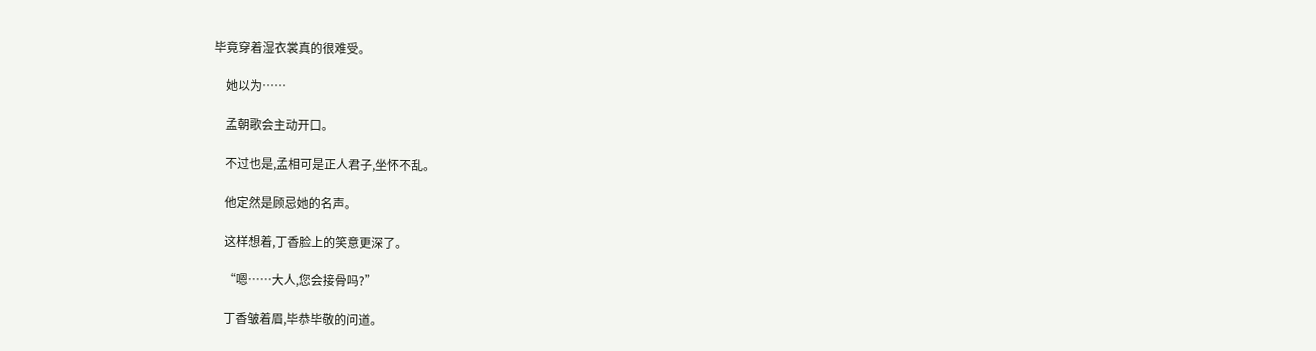毕竟穿着湿衣裳真的很难受。

    她以为……

    孟朝歌会主动开口。

    不过也是,孟相可是正人君子,坐怀不乱。

    他定然是顾忌她的名声。

    这样想着,丁香脸上的笑意更深了。

    “嗯……大人,您会接骨吗?”

    丁香皱着眉,毕恭毕敬的问道。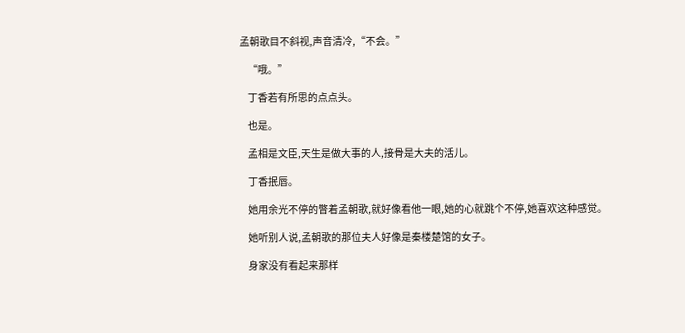孟朝歌目不斜视,声音清冷,“不会。”

    “哦。”

    丁香若有所思的点点头。

    也是。

    孟相是文臣,天生是做大事的人,接骨是大夫的活儿。

    丁香抿唇。

    她用余光不停的瞥着孟朝歌,就好像看他一眼,她的心就跳个不停,她喜欢这种感觉。

    她听别人说,孟朝歌的那位夫人好像是秦楼楚馆的女子。

    身家没有看起来那样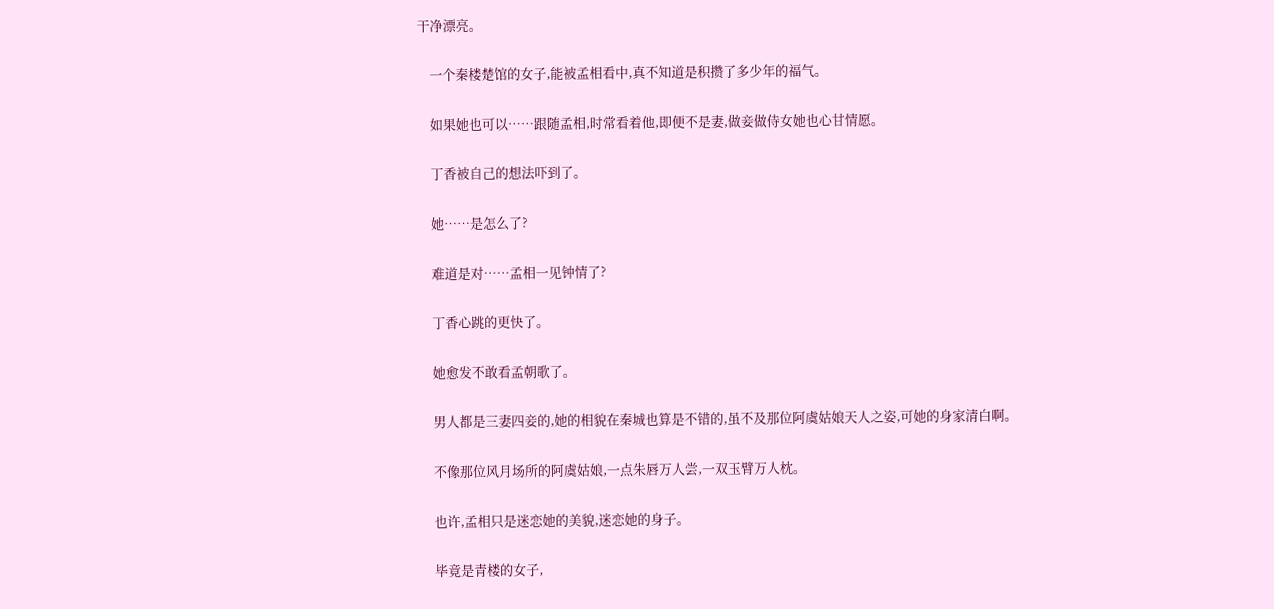干净漂亮。

    一个秦楼楚馆的女子,能被孟相看中,真不知道是积攒了多少年的福气。

    如果她也可以……跟随孟相,时常看着他,即便不是妻,做妾做侍女她也心甘情愿。

    丁香被自己的想法吓到了。

    她……是怎么了?

    难道是对……孟相一见钟情了?

    丁香心跳的更快了。

    她愈发不敢看孟朝歌了。

    男人都是三妻四妾的,她的相貌在秦城也算是不错的,虽不及那位阿虞姑娘天人之姿,可她的身家清白啊。

    不像那位风月场所的阿虞姑娘,一点朱唇万人尝,一双玉臂万人枕。

    也许,孟相只是迷恋她的美貌,迷恋她的身子。

    毕竟是青楼的女子,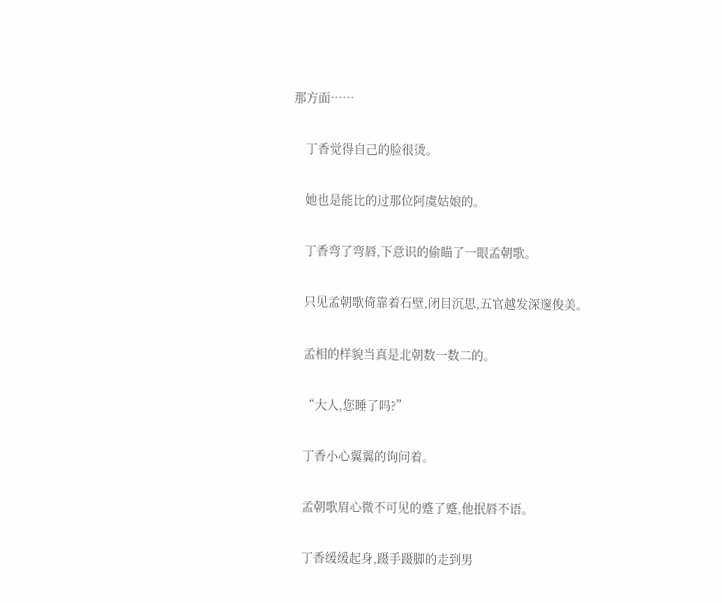那方面……

    丁香觉得自己的脸很烫。

    她也是能比的过那位阿虞姑娘的。

    丁香弯了弯唇,下意识的偷瞄了一眼孟朝歌。

    只见孟朝歌倚靠着石壁,闭目沉思,五官越发深邃俊美。

    孟相的样貌当真是北朝数一数二的。

    “大人,您睡了吗?”

    丁香小心翼翼的询问着。

    孟朝歌眉心微不可见的蹙了蹙,他抿唇不语。

    丁香缓缓起身,蹑手蹑脚的走到男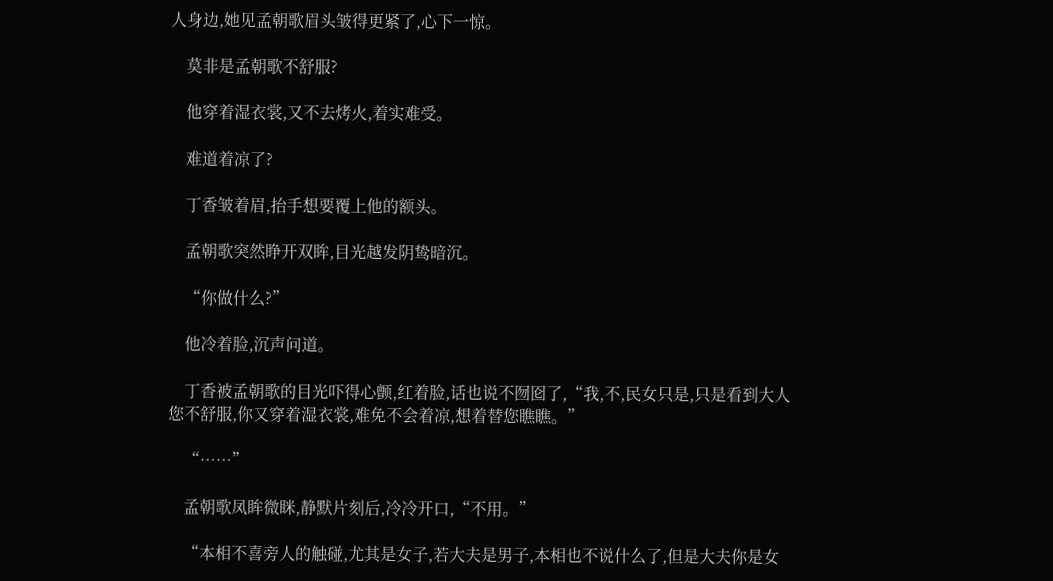人身边,她见孟朝歌眉头皱得更紧了,心下一惊。

    莫非是孟朝歌不舒服?

    他穿着湿衣裳,又不去烤火,着实难受。

    难道着凉了?

    丁香皱着眉,抬手想要覆上他的额头。

    孟朝歌突然睁开双眸,目光越发阴鸷暗沉。

    “你做什么?”

    他冷着脸,沉声问道。

    丁香被孟朝歌的目光吓得心颤,红着脸,话也说不囫囵了,“我,不,民女只是,只是看到大人您不舒服,你又穿着湿衣裳,难免不会着凉,想着替您瞧瞧。”

    “……”

    孟朝歌凤眸微眯,静默片刻后,冷冷开口,“不用。”

    “本相不喜旁人的触碰,尤其是女子,若大夫是男子,本相也不说什么了,但是大夫你是女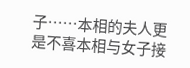子……本相的夫人更是不喜本相与女子接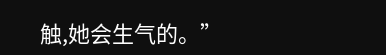触,她会生气的。”